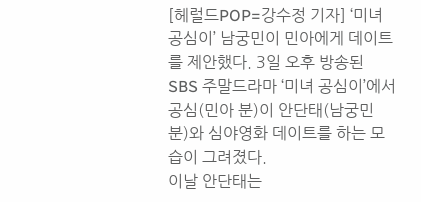[헤럴드POP=강수정 기자] ‘미녀 공심이’ 남궁민이 민아에게 데이트를 제안했다. 3일 오후 방송된 SBS 주말드라마 ‘미녀 공심이’에서 공심(민아 분)이 안단태(남궁민 분)와 심야영화 데이트를 하는 모습이 그려졌다.
이날 안단태는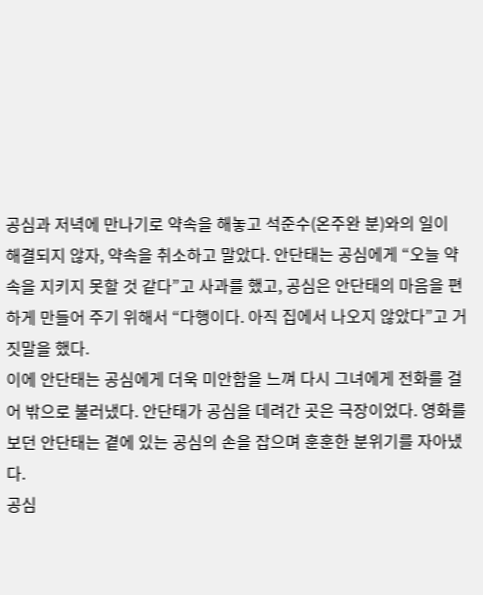공심과 저녁에 만나기로 약속을 해놓고 석준수(온주완 분)와의 일이 해결되지 않자, 약속을 취소하고 말았다. 안단태는 공심에게 “오늘 약속을 지키지 못할 것 같다”고 사과를 했고, 공심은 안단태의 마음을 편하게 만들어 주기 위해서 “다행이다. 아직 집에서 나오지 않았다”고 거짓말을 했다.
이에 안단태는 공심에게 더욱 미안함을 느껴 다시 그녀에게 전화를 걸어 밖으로 불러냈다. 안단태가 공심을 데려간 곳은 극장이었다. 영화를 보던 안단태는 곁에 있는 공심의 손을 잡으며 훈훈한 분위기를 자아냈다.
공심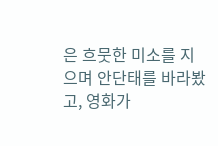은 흐뭇한 미소를 지으며 안단태를 바라봤고, 영화가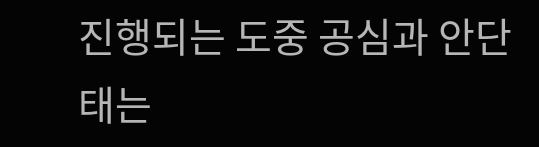진행되는 도중 공심과 안단태는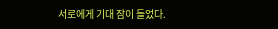서로에게 기대 잠이 들었다.